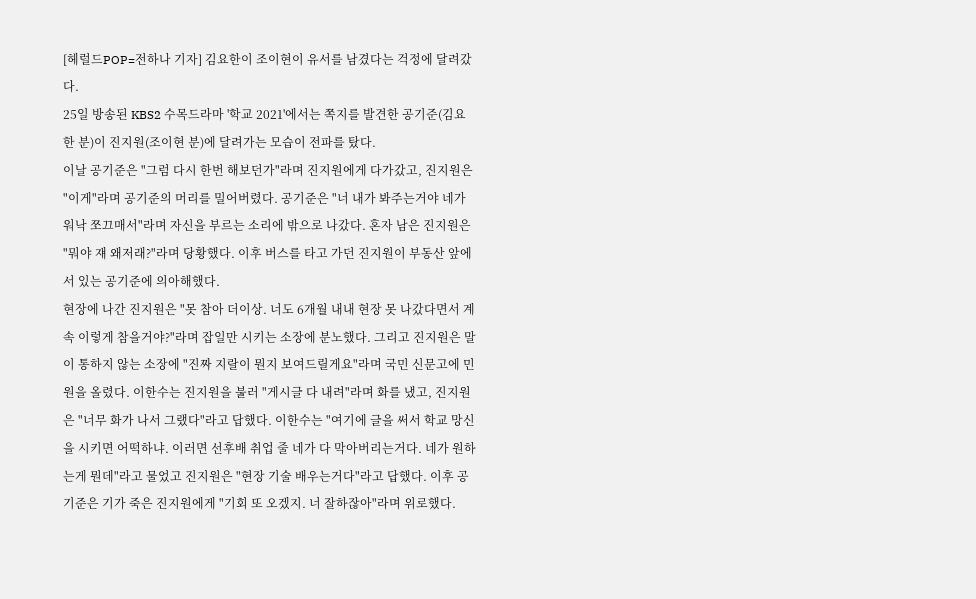[헤럴드POP=전하나 기자] 김요한이 조이현이 유서를 남겼다는 걱정에 달려갔다.
25일 방송된 KBS2 수목드라마 '학교 2021'에서는 쪽지를 발견한 공기준(김요한 분)이 진지원(조이현 분)에 달려가는 모습이 전파를 탔다.
이날 공기준은 "그럼 다시 한번 해보던가"라며 진지원에게 다가갔고, 진지원은 "이게"라며 공기준의 머리를 밀어버렸다. 공기준은 "너 내가 봐주는거야 네가 워낙 쪼끄매서"라며 자신을 부르는 소리에 밖으로 나갔다. 혼자 남은 진지원은 "뭐야 쟤 왜저래?"라며 당황했다. 이후 버스를 타고 가던 진지원이 부동산 앞에 서 있는 공기준에 의아해했다.
현장에 나간 진지원은 "못 참아 더이상. 너도 6개월 내내 현장 못 나갔다면서 계속 이렇게 참을거야?"라며 잡일만 시키는 소장에 분노했다. 그리고 진지원은 말이 통하지 않는 소장에 "진짜 지랄이 뭔지 보여드릴게요"라며 국민 신문고에 민원을 올렸다. 이한수는 진지원을 불러 "게시글 다 내려"라며 화를 냈고, 진지원은 "너무 화가 나서 그랬다"라고 답했다. 이한수는 "여기에 글을 써서 학교 망신을 시키면 어떡하냐. 이러면 선후배 취업 줄 네가 다 막아버리는거다. 네가 원하는게 뭔데"라고 물었고 진지원은 "현장 기술 배우는거다"라고 답했다. 이후 공기준은 기가 죽은 진지원에게 "기회 또 오겠지. 너 잘하잖아"라며 위로했다.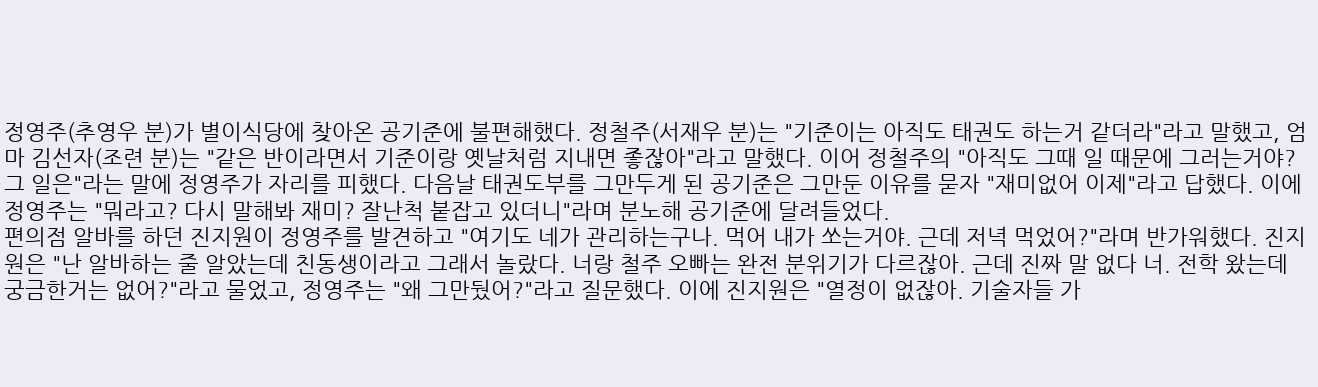정영주(추영우 분)가 별이식당에 찾아온 공기준에 불편해했다. 정철주(서재우 분)는 "기준이는 아직도 태권도 하는거 같더라"라고 말했고, 엄마 김선자(조련 분)는 "같은 반이라면서 기준이랑 옛날처럼 지내면 좋잖아"라고 말했다. 이어 정철주의 "아직도 그때 일 때문에 그러는거야? 그 일은"라는 말에 정영주가 자리를 피했다. 다음날 태권도부를 그만두게 된 공기준은 그만둔 이유를 묻자 "재미없어 이제"라고 답했다. 이에 정영주는 "뭐라고? 다시 말해봐 재미? 잘난척 붙잡고 있더니"라며 분노해 공기준에 달려들었다.
편의점 알바를 하던 진지원이 정영주를 발견하고 "여기도 네가 관리하는구나. 먹어 내가 쏘는거야. 근데 저녁 먹었어?"라며 반가워했다. 진지원은 "난 알바하는 줄 알았는데 친동생이라고 그래서 놀랐다. 너랑 철주 오빠는 완전 분위기가 다르잖아. 근데 진짜 말 없다 너. 전학 왔는데 궁금한거는 없어?"라고 물었고, 정영주는 "왜 그만뒀어?"라고 질문했다. 이에 진지원은 "열정이 없잖아. 기술자들 가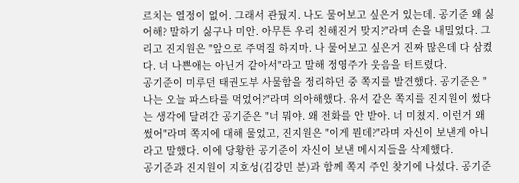르치는 열정이 없어. 그래서 관뒀지. 나도 물어보고 싶은거 있는데. 공기준 왜 싫어해? 말하기 싫구나 미안. 아무튼 우리 친해진거 맞지?"라며 손을 내밀었다. 그리고 진지원은 "앞으로 주먹질 하지마. 나 물어보고 싶은거 진짜 많은데 다 삼켰다. 너 나쁜애는 아닌거 같아서"라고 말해 정영주가 웃음을 터트렸다.
공기준이 미루던 태권도부 사물함을 정리하던 중 쪽지를 발견했다. 공기준은 "나는 오늘 파스타를 먹었어?"라며 의아해했다. 유서 같은 쪽지를 진지원이 썼다는 생각에 달려간 공기준은 "너 뭐야. 왜 전화를 안 받아. 너 미쳤지. 이런거 왜 썼어"라며 쪽지에 대해 물었고, 진지원은 "이게 뭔데?"라며 자신이 보낸게 아니라고 말했다. 이에 당황한 공기준이 자신이 보낸 메시지들을 삭제했다.
공기준과 진지원이 지호성(김강민 분)과 함께 쪽지 주인 찾기에 나섰다. 공기준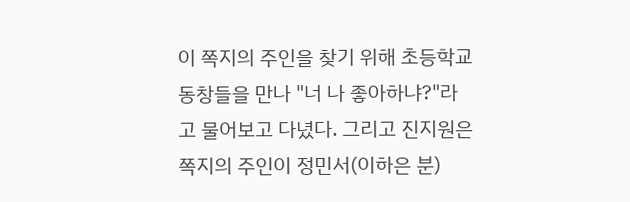이 쪽지의 주인을 찾기 위해 초등학교 동창들을 만나 "너 나 좋아하냐?"라고 물어보고 다녔다. 그리고 진지원은 쪽지의 주인이 정민서(이하은 분)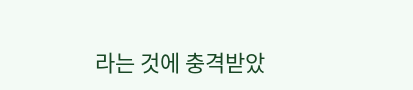라는 것에 충격받았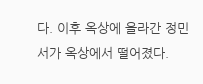다. 이후 옥상에 올라간 정민서가 옥상에서 떨어졌다.